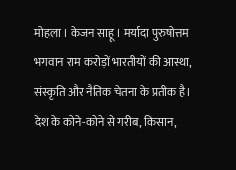मोहला । केजन साहू । मर्यादा पुरुषोत्तम भगवान राम करोड़ों भारतीयों की आस्था, संस्कृति और नैतिक चेतना के प्रतीक है। देश के कोने-कोने से गरीब, किसान,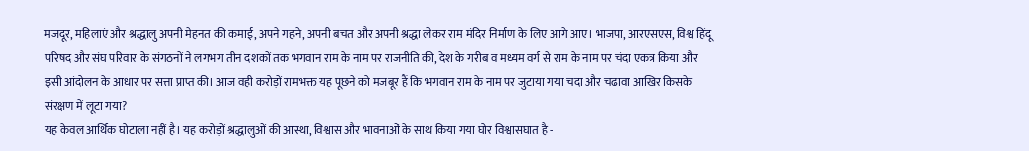मजदूर, महिलाएं और श्रद्धालु अपनी मेहनत की कमाई, अपने गहने, अपनी बचत और अपनी श्रद्धा लेकर राम मंदिर निर्माण के लिए आगे आए। भाजपा, आरएसएस, विश्व हिंदू परिषद और संघ परिवार के संगठनों ने लगभग तीन दशकों तक भगवान राम के नाम पर राजनीति की, देश के गरीब व मध्यम वर्ग से राम के नाम पर चंदा एकत्र किया और इसी आंदोलन के आधार पर सत्ता प्राप्त की। आज वही करोड़ों रामभक्त यह पूछने को मजबूर हैं कि भगवान राम के नाम पर जुटाया गया चदा और चढावा आखिर किसके संरक्षण में लूटा गया?
यह केवल आर्थिक घोटाला नहीं है। यह करोड़ों श्रद्धालुओं की आस्था, विश्वास और भावनाओं के साथ किया गया घोर विश्वासघात है -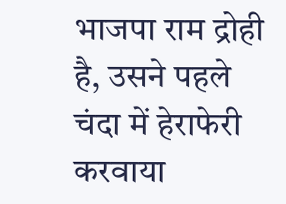भाजपा राम द्रोही है, उसने पहले चंदा में हेराफेरी करवाया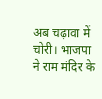अब चढ़ावा में चोरी। भाजपा ने राम मंदिर के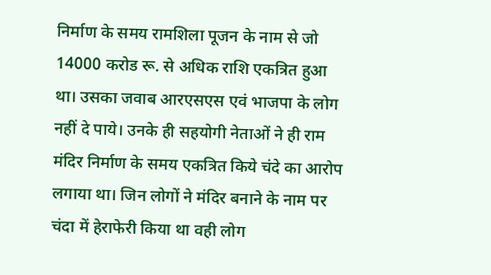निर्माण के समय रामशिला पूजन के नाम से जो 14000 करोड रू. से अधिक राशि एकत्रित हुआ था। उसका जवाब आरएसएस एवं भाजपा के लोग नहीं दे पाये। उनके ही सहयोगी नेताओं ने ही राम मंदिर निर्माण के समय एकत्रित किये चंदे का आरोप लगाया था। जिन लोगों ने मंदिर बनाने के नाम पर चंदा में हेराफेरी किया था वही लोग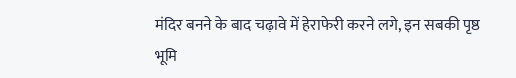मंदिर बनने के बाद चढ़ावे में हेराफेरी करने लगे, इन सबकी पृष्ठ भूमि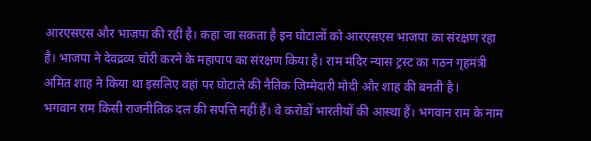आरएसएस और भाजपा की रही है। कहा जा सकता है इन घोटालों को आरएसएस भाजपा का संरक्षण रहा है। भाजपा ने देवद्रव्य चोरी करने के महापाप का संरक्षण किया है। राम मंदिर न्यास ट्रस्ट का गठन गृहमंत्री अमित शाह ने किया था इसलिए वहां पर घोटाले की नैतिक जिम्मेदारी मोदी और शाह की बनती है l
भगवान राम किसी राजनीतिक दल की सपत्ति नहीं हैं। वे करोडों भारतीयों की आस्था हैं। भगवान राम के नाम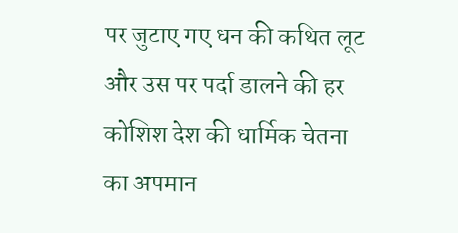पर जुटाए गए धन की कथित लूट और उस पर पर्दा डालने की हर कोशिश देश की धार्मिक चेतना का अपमान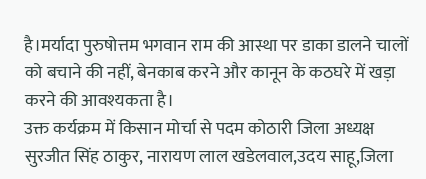है।मर्यादा पुरुषोत्तम भगवान राम की आस्था पर डाका डालने चालों को बचाने की नहीं, बेनकाब करने और कानून के कठघरे में खड़ा करने की आवश्यकता है।
उक्त कर्यक्रम में किसान मोर्चा से पदम कोठारी जिला अध्यक्ष सुरजीत सिंह ठाकुर, नारायण लाल खडेलवाल,उदय साहू,जिला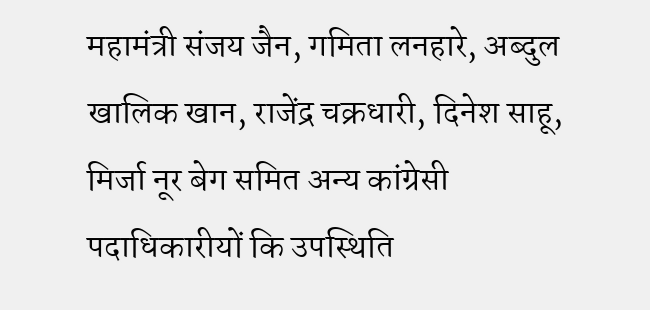महामंत्री संजय जैन, गमिता लनहारे, अब्दुल खालिक खान, राजेंद्र चक्रधारी, दिनेश साहू, मिर्जा नूर बेग समित अन्य कांग्रेसी पदाधिकारीयों कि उपस्थिति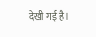देखी गई है।